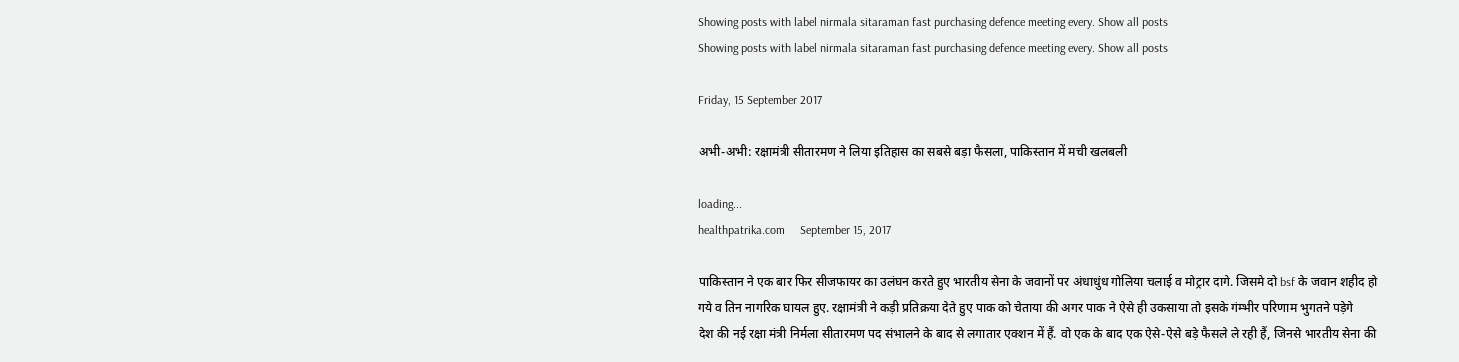Showing posts with label nirmala sitaraman fast purchasing defence meeting every. Show all posts
Showing posts with label nirmala sitaraman fast purchasing defence meeting every. Show all posts

Friday, 15 September 2017

अभी-अभी: रक्षामंत्री सीतारमण ने लिया इतिहास का सबसे बड़ा फैसला, पाकिस्तान में मची खलबली

loading...
healthpatrika.com     September 15, 2017

पाकिस्तान ने एक बार फिर सीजफायर का उलंघन करते हुए भारतीय सेना के जवानों पर अंधाधुंध गोलिया चलाई व मोट्रार दागे. जिसमे दो bsf के जवान शहीद हो गये व तिन नागरिक घायल हुए. रक्षामंत्री ने कड़ी प्रतिक्रया देते हुए पाक को चेताया की अगर पाक ने ऐसे ही उकसाया तो इसके गंम्भीर परिणाम भुगतने पड़ेगे
देश की नई रक्षा मंत्री निर्मला सीतारमण पद संभालने के बाद से लगातार एक्शन में हैं. वो एक के बाद एक ऐसे-ऐसे बड़े फैसले ले रही हैं, जिनसे भारतीय सेना की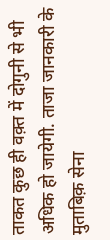ताकत कुछ ही वक़्त में दोगुनी से भी अधिक हो जायेगी. ताजा जानकारी के मुताबिक़ सेना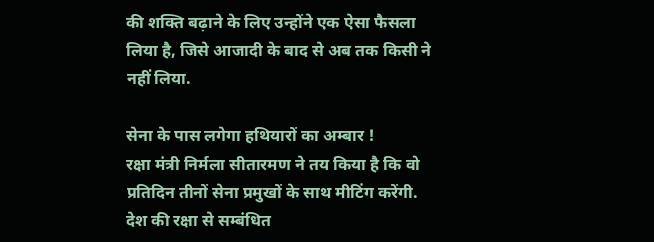की शक्ति बढ़ाने के लिए उन्होंने एक ऐसा फैसला लिया है, जिसे आजादी के बाद से अब तक किसी ने नहीं लिया.

सेना के पास लगेगा हथियारों का अम्बार !
रक्षा मंत्री निर्मला सीतारमण ने तय किया है कि वो प्रतिदिन तीनों सेना प्रमुखों के साथ मीटिंग करेंगी. देश की रक्षा से सम्बंधित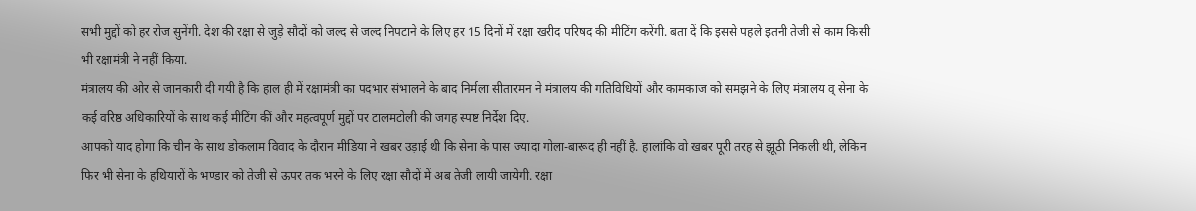सभी मुद्दों को हर रोज सुनेंगी. देश की रक्षा से जुड़े सौदों को जल्द से जल्द निपटाने के लिए हर 15 दिनों में रक्षा खरीद परिषद की मीटिंग करेंगी. बता दें कि इससे पहले इतनी तेजी से काम किसी भी रक्षामंत्री ने नहीं किया.
मंत्रालय की ओर से जानकारी दी गयी है कि हाल ही में रक्षामंत्री का पदभार संभालने के बाद निर्मला सीतारमन ने मंत्रालय की गतिविधियों और कामकाज को समझने के लिए मंत्रालय व् सेना के कई वरिष्ठ अधिकारियों के साथ कई मीटिंग कीं और महत्वपूर्ण मुद्दों पर टालमटोली की जगह स्पष्ट निर्देश दिए.
आपको याद होगा कि चीन के साथ डोकलाम विवाद के दौरान मीडिया ने खबर उड़ाई थी कि सेना के पास ज्यादा गोला-बारूद ही नहीं है. हालांकि वो खबर पूरी तरह से झूठी निकली थी, लेकिन फिर भी सेना के हथियारों के भण्डार को तेजी से ऊपर तक भरने के लिए रक्षा सौदों में अब तेजी लायी जायेगी. रक्षा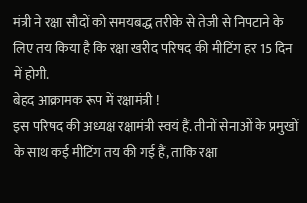मंत्री ने रक्षा सौदों को समयबद्ध तरीके से तेजी से निपटाने के लिए तय किया है कि रक्षा खरीद परिषद की मीटिंग हर 15 दिन में होगी.
बेहद आक्रामक रूप में रक्षामंत्री !
इस परिषद की अध्यक्ष रक्षामंत्री स्वयं हैं. तीनों सेनाओं के प्रमुखों के साथ कई मीटिंग तय की गई हैं, ताकि रक्षा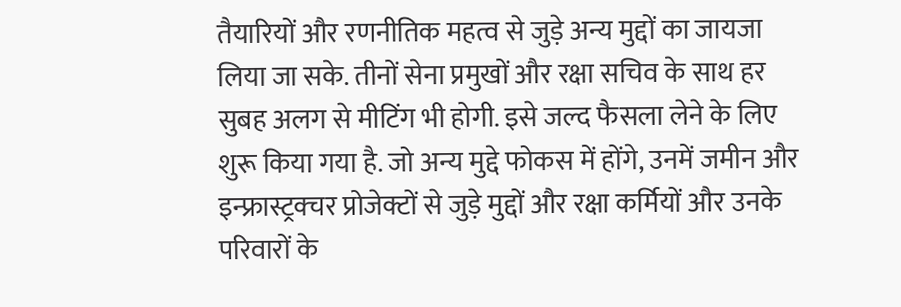तैयारियों और रणनीतिक महत्व से जुड़े अन्य मुद्दों का जायजा लिया जा सके. तीनों सेना प्रमुखों और रक्षा सचिव के साथ हर सुबह अलग से मीटिंग भी होगी. इसे जल्द फैसला लेने के लिए शुरू किया गया है. जो अन्य मुद्दे फोकस में होंगे, उनमें जमीन और इन्फ्रास्ट्रक्चर प्रोजेक्टों से जुड़े मुद्दों और रक्षा कर्मियों और उनके परिवारों के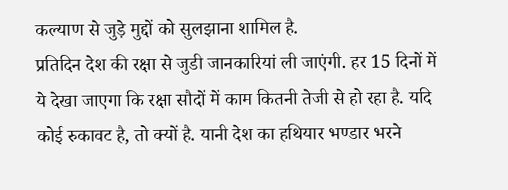कल्याण से जुड़े मुद्दों को सुलझाना शामिल है.
प्रतिदिन देश की रक्षा से जुडी जानकारियां ली जाएंगी. हर 15 दिनों में ये देखा जाएगा कि रक्षा सौदों में काम कितनी तेजी से हो रहा है. यदि कोई रुकावट है, तो क्यों है. यानी देश का हथियार भण्डार भरने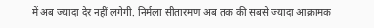में अब ज्यादा देर नहीं लगेगी. निर्मला सीतारमण अब तक की सबसे ज्यादा आक्रामक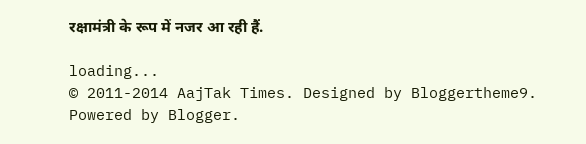रक्षामंत्री के रूप में नजर आ रही हैं.

loading...
© 2011-2014 AajTak Times. Designed by Bloggertheme9. Powered by Blogger.